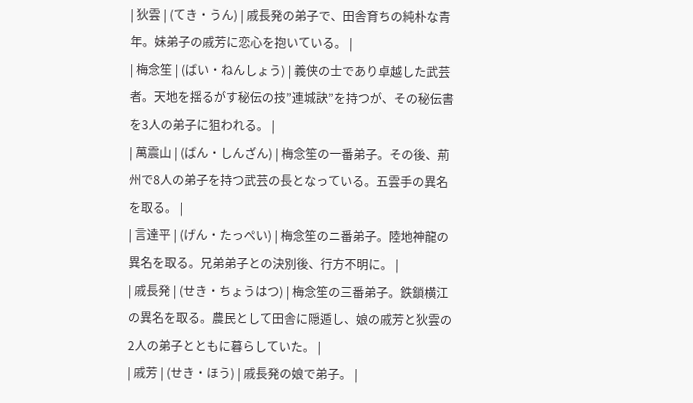| 狄雲 | (てき・うん) | 戚長発の弟子で、田舎育ちの純朴な青年。妹弟子の戚芳に恋心を抱いている。 |
| 梅念笙 | (ばい・ねんしょう) | 義侠の士であり卓越した武芸者。天地を揺るがす秘伝の技”連城訣”を持つが、その秘伝書を3人の弟子に狙われる。 |
| 萬震山 | (ばん・しんざん) | 梅念笙の一番弟子。その後、荊州で8人の弟子を持つ武芸の長となっている。五雲手の異名を取る。 |
| 言達平 | (げん・たっぺい) | 梅念笙のニ番弟子。陸地神龍の異名を取る。兄弟弟子との決別後、行方不明に。 |
| 戚長発 | (せき・ちょうはつ) | 梅念笙の三番弟子。鉄鎖横江の異名を取る。農民として田舎に隠遁し、娘の戚芳と狄雲の2人の弟子とともに暮らしていた。 |
| 戚芳 | (せき・ほう) | 戚長発の娘で弟子。 |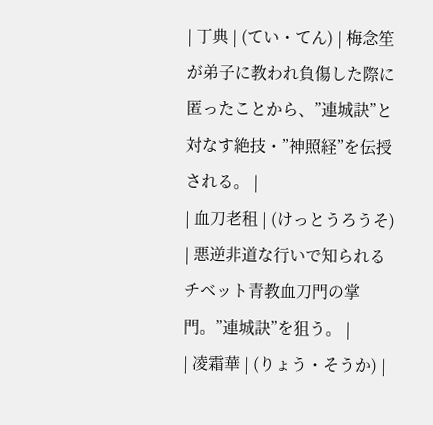| 丁典 | (てい・てん) | 梅念笙が弟子に教われ負傷した際に匿ったことから、”連城訣”と対なす絶技・”神照経”を伝授される。 |
| 血刀老租 | (けっとうろうそ) | 悪逆非道な行いで知られるチベット青教血刀門の掌門。”連城訣”を狙う。 |
| 凌霜華 | (りょう・そうか) |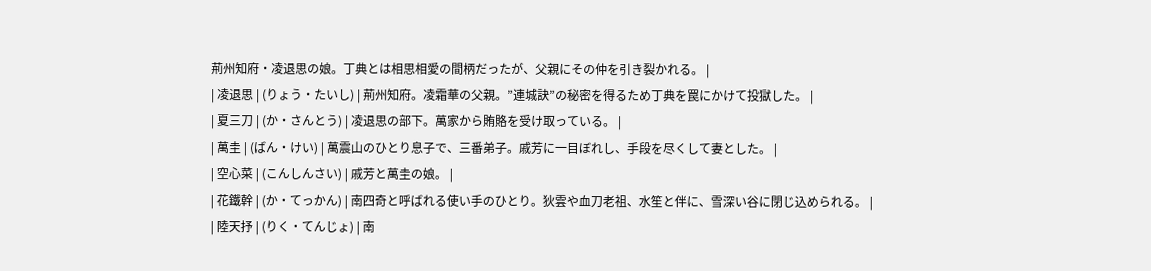荊州知府・凌退思の娘。丁典とは相思相愛の間柄だったが、父親にその仲を引き裂かれる。 |
| 凌退思 | (りょう・たいし) | 荊州知府。凌霜華の父親。”連城訣”の秘密を得るため丁典を罠にかけて投獄した。 |
| 夏三刀 | (か・さんとう) | 凌退思の部下。萬家から賄賂を受け取っている。 |
| 萬圭 | (ばん・けい) | 萬震山のひとり息子で、三番弟子。戚芳に一目ぼれし、手段を尽くして妻とした。 |
| 空心菜 | (こんしんさい) | 戚芳と萬圭の娘。 |
| 花鐵幹 | (か・てっかん) | 南四奇と呼ばれる使い手のひとり。狄雲や血刀老祖、水笙と伴に、雪深い谷に閉じ込められる。 |
| 陸天抒 | (りく・てんじょ) | 南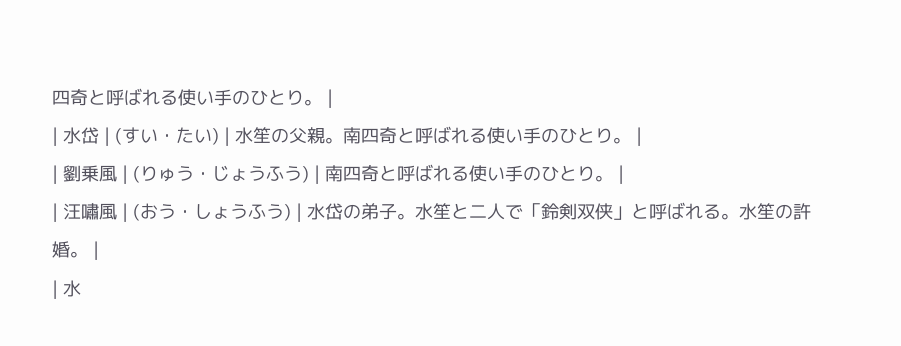四奇と呼ばれる使い手のひとり。 |
| 水岱 | (すい・たい) | 水笙の父親。南四奇と呼ばれる使い手のひとり。 |
| 劉乗風 | (りゅう・じょうふう) | 南四奇と呼ばれる使い手のひとり。 |
| 汪嘯風 | (おう・しょうふう) | 水岱の弟子。水笙と二人で「鈴剣双侠」と呼ばれる。水笙の許婚。 |
| 水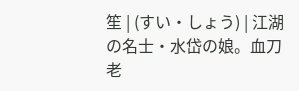笙 | (すい・しょう) | 江湖の名士・水岱の娘。血刀老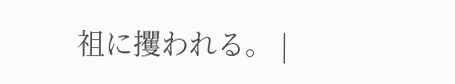祖に攫われる。 |